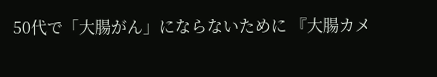50代で「大腸がん」にならないために 『大腸カメ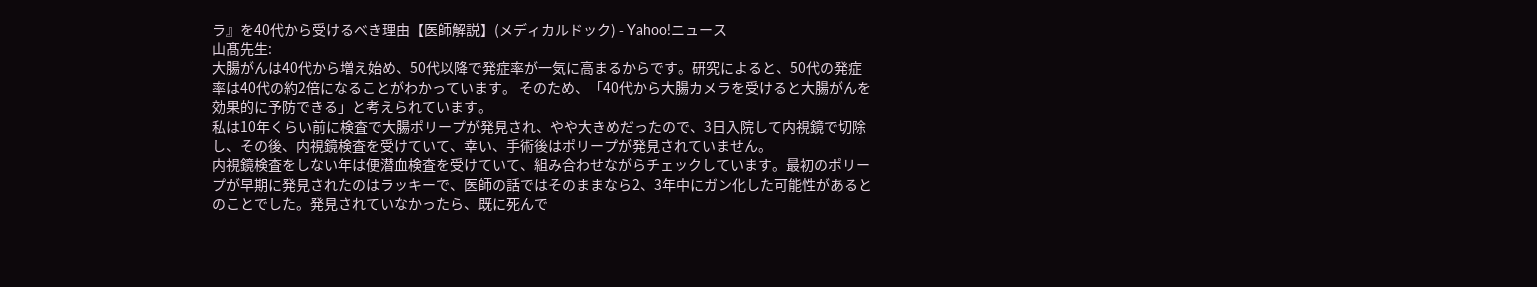ラ』を40代から受けるべき理由【医師解説】(メディカルドック) - Yahoo!ニュース
山髙先生:
大腸がんは40代から増え始め、50代以降で発症率が一気に高まるからです。研究によると、50代の発症率は40代の約2倍になることがわかっています。 そのため、「40代から大腸カメラを受けると大腸がんを効果的に予防できる」と考えられています。
私は10年くらい前に検査で大腸ポリープが発見され、やや大きめだったので、3日入院して内視鏡で切除し、その後、内視鏡検査を受けていて、幸い、手術後はポリープが発見されていません。
内視鏡検査をしない年は便潜血検査を受けていて、組み合わせながらチェックしています。最初のポリープが早期に発見されたのはラッキーで、医師の話ではそのままなら2、3年中にガン化した可能性があるとのことでした。発見されていなかったら、既に死んで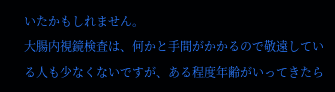いたかもしれません。
大腸内視鏡検査は、何かと手間がかかるので敬遠している人も少なくないですが、ある程度年齢がいってきたら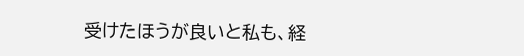受けたほうが良いと私も、経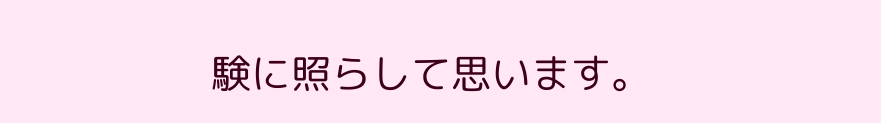験に照らして思います。